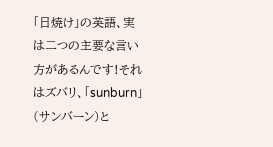「日焼け」の英語、実は二つの主要な言い方があるんです!それはズバリ、「sunburn」(サンバーン)と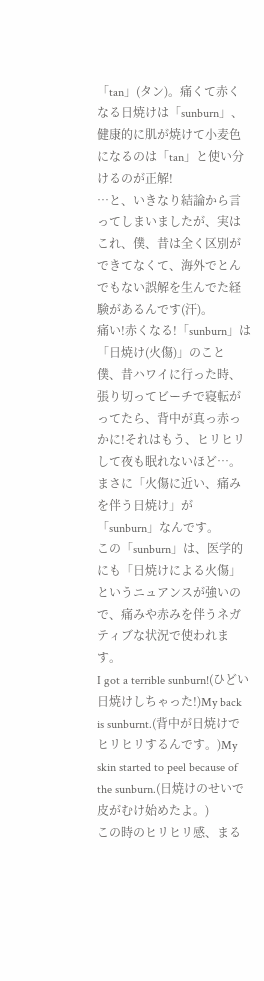「tan」(タン)。痛くて赤くなる日焼けは「sunburn」、健康的に肌が焼けて小麦色になるのは「tan」と使い分けるのが正解!
…と、いきなり結論から言ってしまいましたが、実はこれ、僕、昔は全く区別ができてなくて、海外でとんでもない誤解を生んでた経験があるんです(汗)。
痛い!赤くなる!「sunburn」は「日焼け(火傷)」のこと
僕、昔ハワイに行った時、張り切ってビーチで寝転がってたら、背中が真っ赤っかに!それはもう、ヒリヒリして夜も眠れないほど…。まさに「火傷に近い、痛みを伴う日焼け」が「sunburn」なんです。
この「sunburn」は、医学的にも「日焼けによる火傷」というニュアンスが強いので、痛みや赤みを伴うネガティブな状況で使われます。
I got a terrible sunburn!(ひどい日焼けしちゃった!)My back is sunburnt.(背中が日焼けでヒリヒリするんです。)My skin started to peel because of the sunburn.(日焼けのせいで皮がむけ始めたよ。)
この時のヒリヒリ感、まる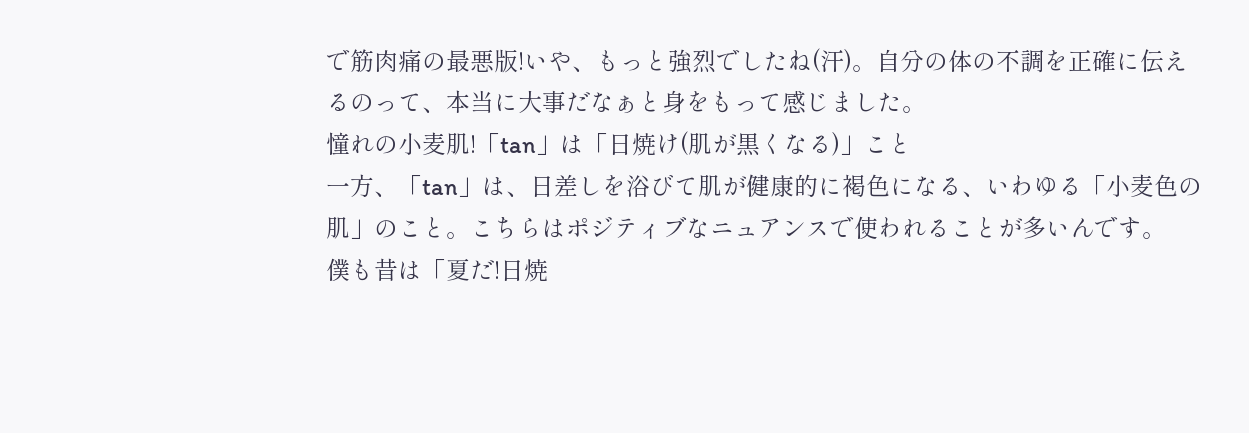で筋肉痛の最悪版!いや、もっと強烈でしたね(汗)。自分の体の不調を正確に伝えるのって、本当に大事だなぁと身をもって感じました。
憧れの小麦肌!「tan」は「日焼け(肌が黒くなる)」こと
一方、「tan」は、日差しを浴びて肌が健康的に褐色になる、いわゆる「小麦色の肌」のこと。こちらはポジティブなニュアンスで使われることが多いんです。
僕も昔は「夏だ!日焼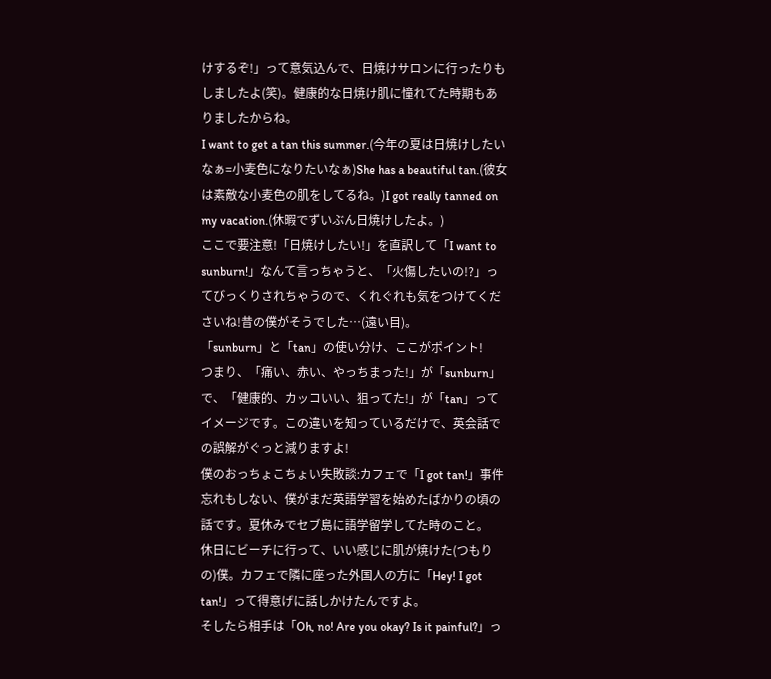けするぞ!」って意気込んで、日焼けサロンに行ったりもしましたよ(笑)。健康的な日焼け肌に憧れてた時期もありましたからね。
I want to get a tan this summer.(今年の夏は日焼けしたいなぁ=小麦色になりたいなぁ)She has a beautiful tan.(彼女は素敵な小麦色の肌をしてるね。)I got really tanned on my vacation.(休暇でずいぶん日焼けしたよ。)
ここで要注意!「日焼けしたい!」を直訳して「I want to sunburn!」なんて言っちゃうと、「火傷したいの!?」ってびっくりされちゃうので、くれぐれも気をつけてくださいね!昔の僕がそうでした…(遠い目)。
「sunburn」と「tan」の使い分け、ここがポイント!
つまり、「痛い、赤い、やっちまった!」が「sunburn」で、「健康的、カッコいい、狙ってた!」が「tan」ってイメージです。この違いを知っているだけで、英会話での誤解がぐっと減りますよ!
僕のおっちょこちょい失敗談:カフェで「I got tan!」事件
忘れもしない、僕がまだ英語学習を始めたばかりの頃の話です。夏休みでセブ島に語学留学してた時のこと。
休日にビーチに行って、いい感じに肌が焼けた(つもりの)僕。カフェで隣に座った外国人の方に「Hey! I got tan!」って得意げに話しかけたんですよ。
そしたら相手は「Oh, no! Are you okay? Is it painful?」っ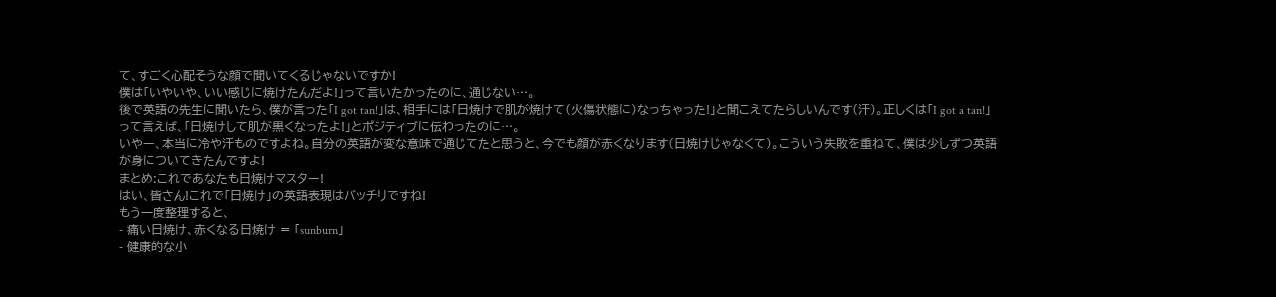て、すごく心配そうな顔で聞いてくるじゃないですか!
僕は「いやいや、いい感じに焼けたんだよ!」って言いたかったのに、通じない…。
後で英語の先生に聞いたら、僕が言った「I got tan!」は、相手には「日焼けで肌が焼けて(火傷状態に)なっちゃった!」と聞こえてたらしいんです(汗)。正しくは「I got a tan!」って言えば、「日焼けして肌が黒くなったよ!」とポジティブに伝わったのに…。
いやー、本当に冷や汗ものですよね。自分の英語が変な意味で通じてたと思うと、今でも顔が赤くなります(日焼けじゃなくて)。こういう失敗を重ねて、僕は少しずつ英語が身についてきたんですよ!
まとめ:これであなたも日焼けマスター!
はい、皆さん!これで「日焼け」の英語表現はバッチリですね!
もう一度整理すると、
- 痛い日焼け、赤くなる日焼け = 「sunburn」
- 健康的な小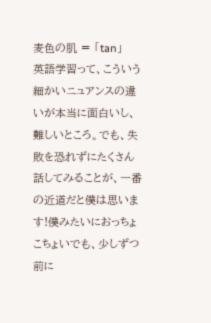麦色の肌 = 「tan」
英語学習って、こういう細かいニュアンスの違いが本当に面白いし、難しいところ。でも、失敗を恐れずにたくさん話してみることが、一番の近道だと僕は思います!僕みたいにおっちょこちょいでも、少しずつ前に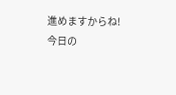進めますからね!
今日の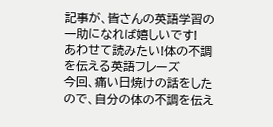記事が、皆さんの英語学習の一助になれば嬉しいです!
あわせて読みたい!体の不調を伝える英語フレーズ
今回、痛い日焼けの話をしたので、自分の体の不調を伝え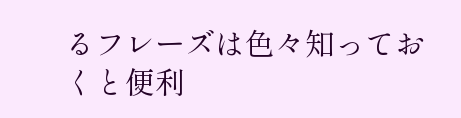るフレーズは色々知っておくと便利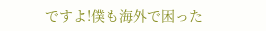ですよ!僕も海外で困った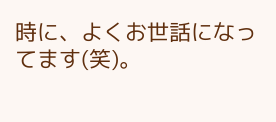時に、よくお世話になってます(笑)。